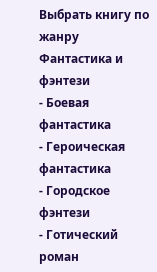Выбрать книгу по жанру
Фантастика и фэнтези
- Боевая фантастика
- Героическая фантастика
- Городское фэнтези
- Готический роман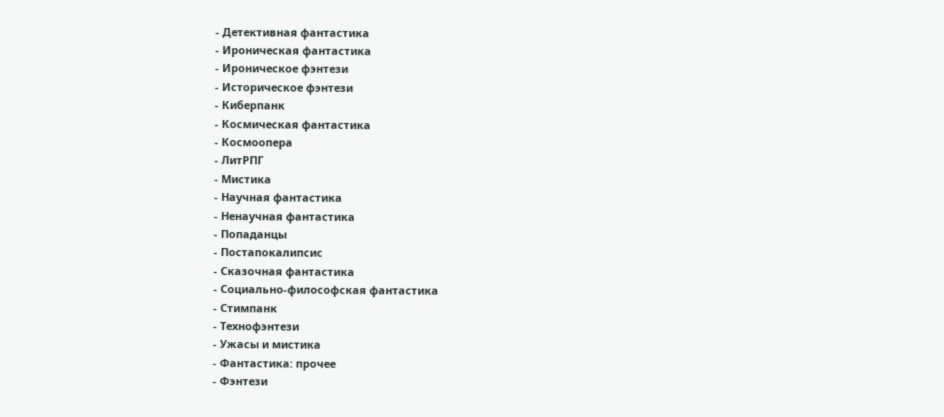- Детективная фантастика
- Ироническая фантастика
- Ироническое фэнтези
- Историческое фэнтези
- Киберпанк
- Космическая фантастика
- Космоопера
- ЛитРПГ
- Мистика
- Научная фантастика
- Ненаучная фантастика
- Попаданцы
- Постапокалипсис
- Сказочная фантастика
- Социально-философская фантастика
- Стимпанк
- Технофэнтези
- Ужасы и мистика
- Фантастика: прочее
- Фэнтези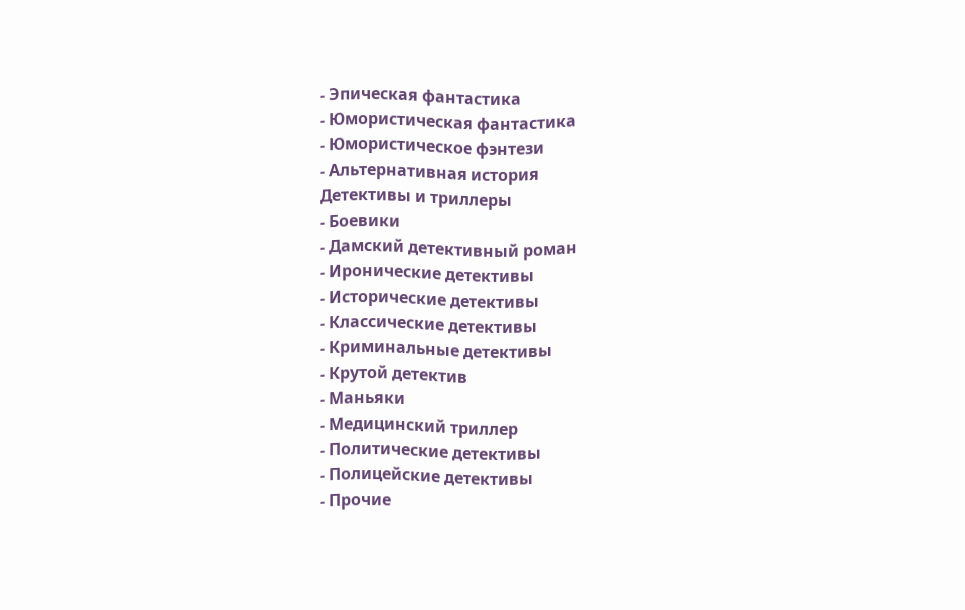- Эпическая фантастика
- Юмористическая фантастика
- Юмористическое фэнтези
- Альтернативная история
Детективы и триллеры
- Боевики
- Дамский детективный роман
- Иронические детективы
- Исторические детективы
- Классические детективы
- Криминальные детективы
- Крутой детектив
- Маньяки
- Медицинский триллер
- Политические детективы
- Полицейские детективы
- Прочие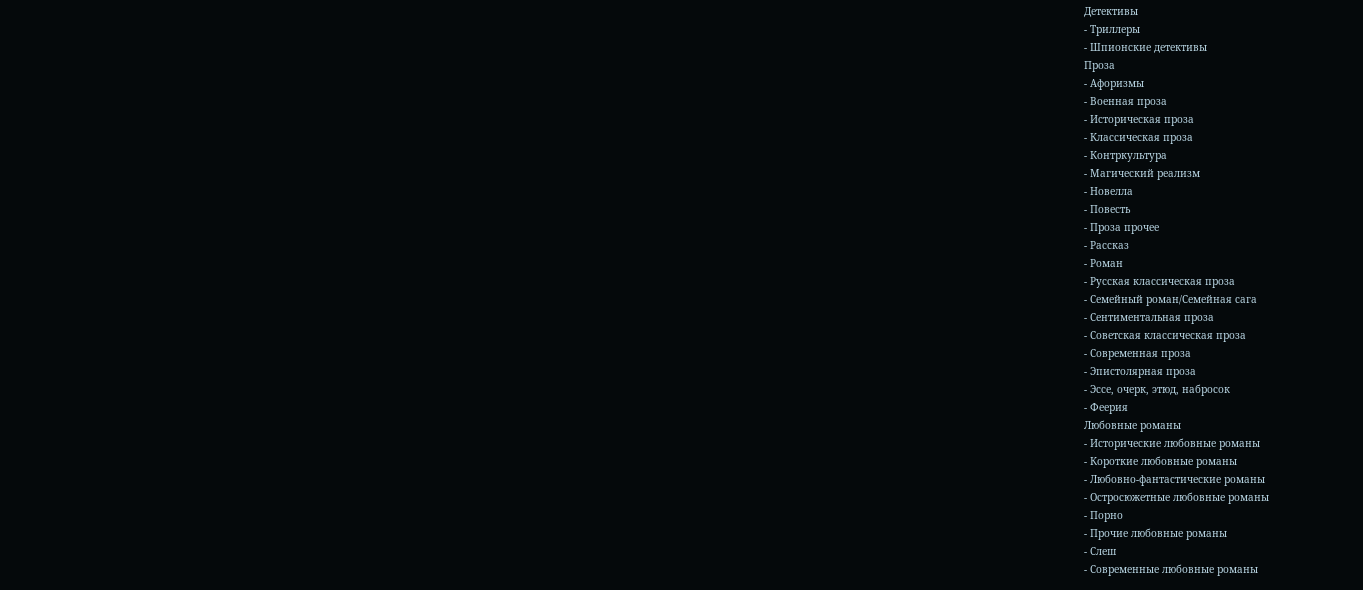Детективы
- Триллеры
- Шпионские детективы
Проза
- Афоризмы
- Военная проза
- Историческая проза
- Классическая проза
- Контркультура
- Магический реализм
- Новелла
- Повесть
- Проза прочее
- Рассказ
- Роман
- Русская классическая проза
- Семейный роман/Семейная сага
- Сентиментальная проза
- Советская классическая проза
- Современная проза
- Эпистолярная проза
- Эссе, очерк, этюд, набросок
- Феерия
Любовные романы
- Исторические любовные романы
- Короткие любовные романы
- Любовно-фантастические романы
- Остросюжетные любовные романы
- Порно
- Прочие любовные романы
- Слеш
- Современные любовные романы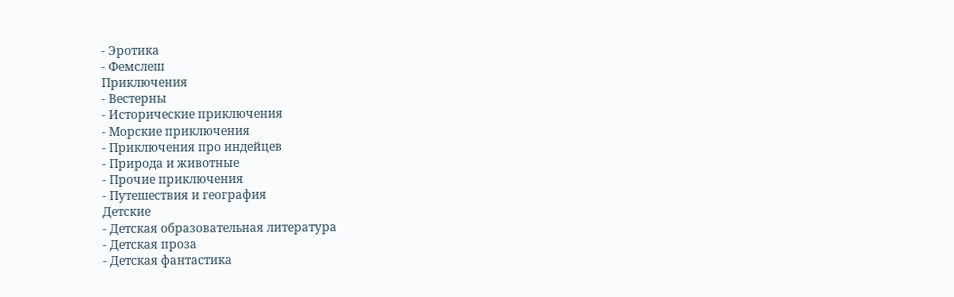- Эротика
- Фемслеш
Приключения
- Вестерны
- Исторические приключения
- Морские приключения
- Приключения про индейцев
- Природа и животные
- Прочие приключения
- Путешествия и география
Детские
- Детская образовательная литература
- Детская проза
- Детская фантастика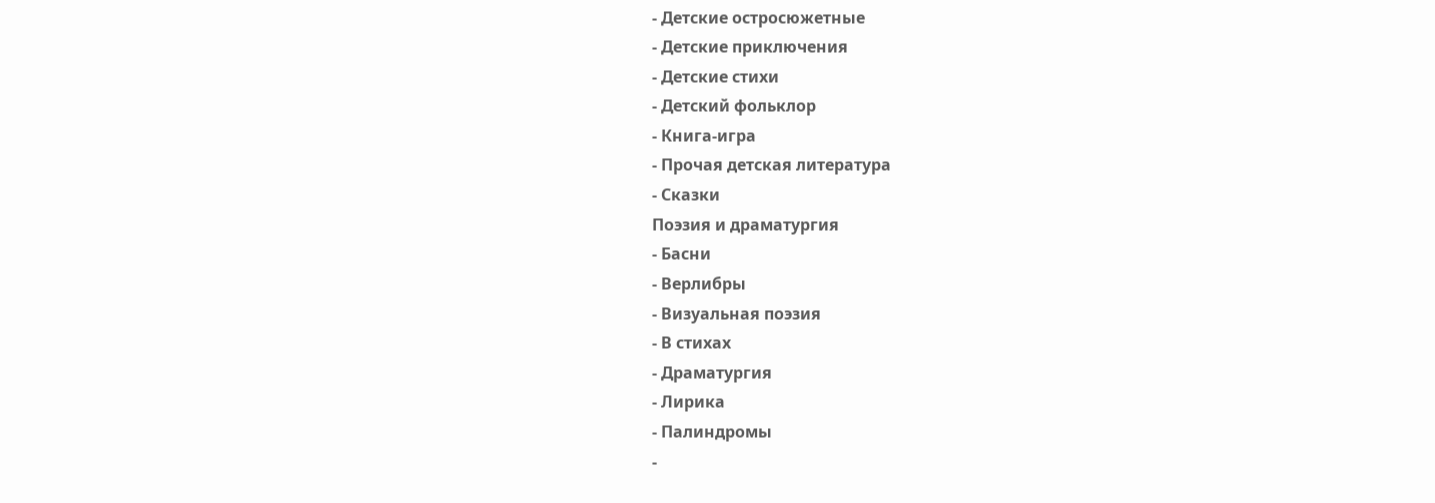- Детские остросюжетные
- Детские приключения
- Детские стихи
- Детский фольклор
- Книга-игра
- Прочая детская литература
- Сказки
Поэзия и драматургия
- Басни
- Верлибры
- Визуальная поэзия
- В стихах
- Драматургия
- Лирика
- Палиндромы
-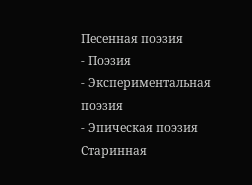Песенная поэзия
- Поэзия
- Экспериментальная поэзия
- Эпическая поэзия
Старинная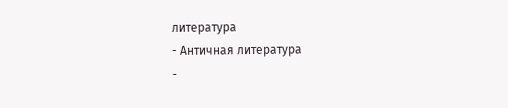литература
- Античная литература
-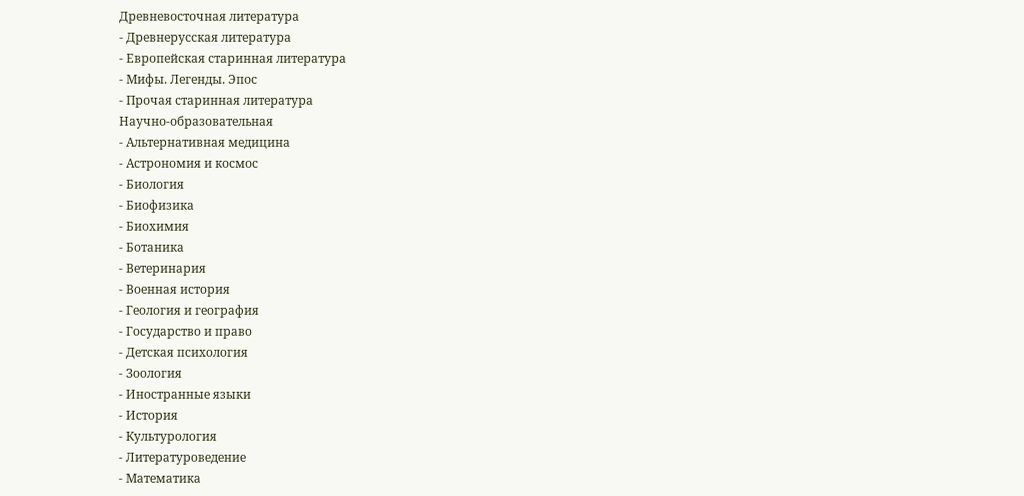Древневосточная литература
- Древнерусская литература
- Европейская старинная литература
- Мифы. Легенды. Эпос
- Прочая старинная литература
Научно-образовательная
- Альтернативная медицина
- Астрономия и космос
- Биология
- Биофизика
- Биохимия
- Ботаника
- Ветеринария
- Военная история
- Геология и география
- Государство и право
- Детская психология
- Зоология
- Иностранные языки
- История
- Культурология
- Литературоведение
- Математика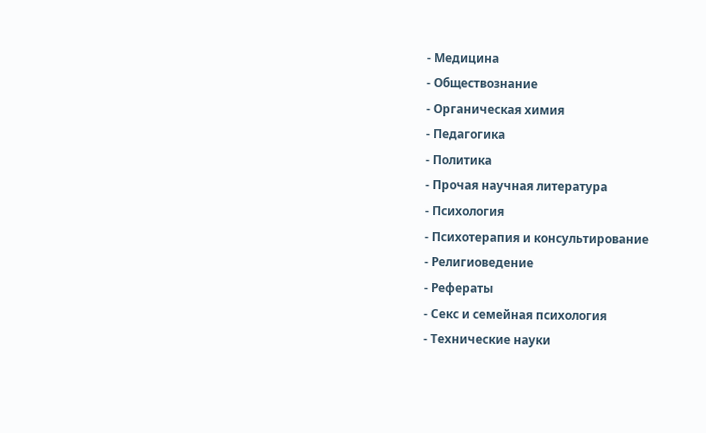- Медицина
- Обществознание
- Органическая химия
- Педагогика
- Политика
- Прочая научная литература
- Психология
- Психотерапия и консультирование
- Религиоведение
- Рефераты
- Секс и семейная психология
- Технические науки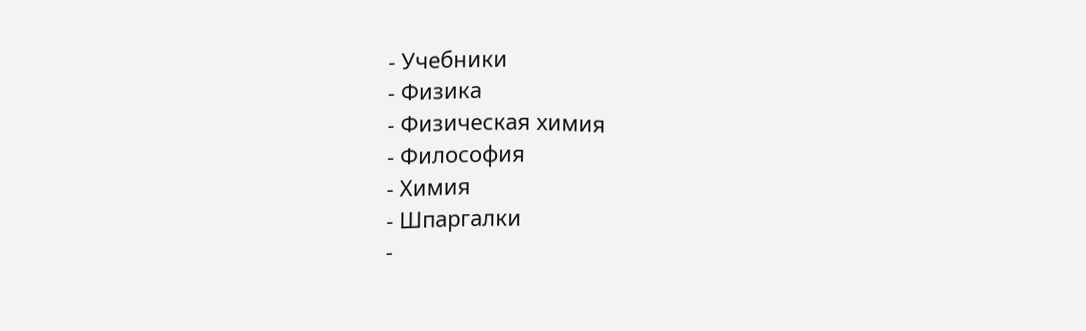- Учебники
- Физика
- Физическая химия
- Философия
- Химия
- Шпаргалки
-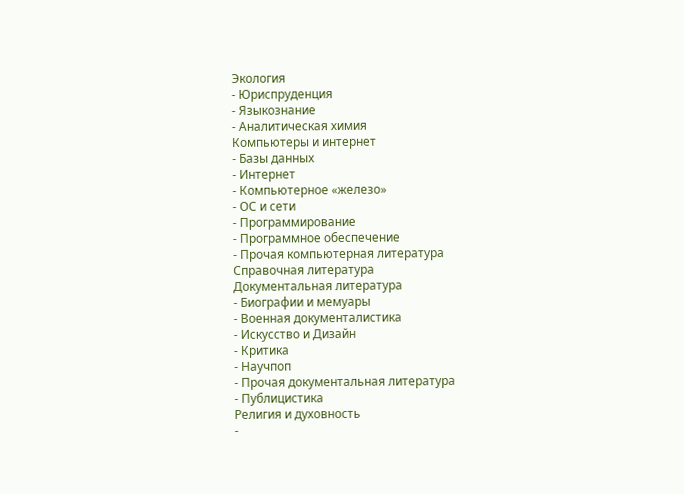Экология
- Юриспруденция
- Языкознание
- Аналитическая химия
Компьютеры и интернет
- Базы данных
- Интернет
- Компьютерное «железо»
- ОС и сети
- Программирование
- Программное обеспечение
- Прочая компьютерная литература
Справочная литература
Документальная литература
- Биографии и мемуары
- Военная документалистика
- Искусство и Дизайн
- Критика
- Научпоп
- Прочая документальная литература
- Публицистика
Религия и духовность
-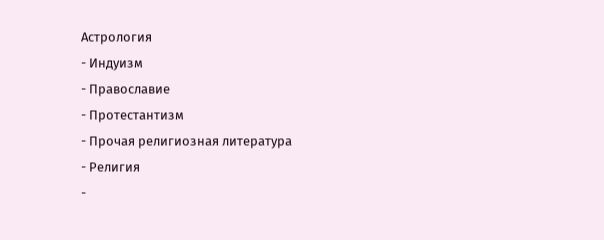Астрология
- Индуизм
- Православие
- Протестантизм
- Прочая религиозная литература
- Религия
-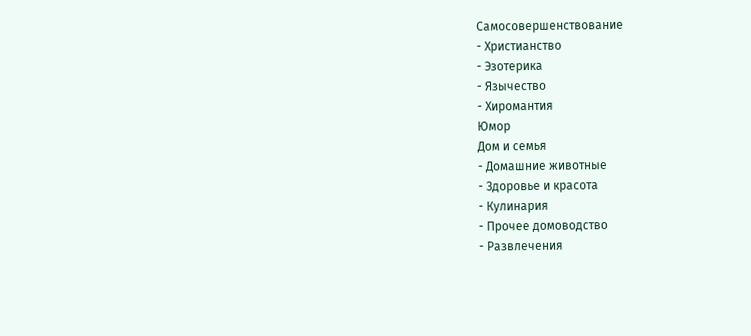Самосовершенствование
- Христианство
- Эзотерика
- Язычество
- Хиромантия
Юмор
Дом и семья
- Домашние животные
- Здоровье и красота
- Кулинария
- Прочее домоводство
- Развлечения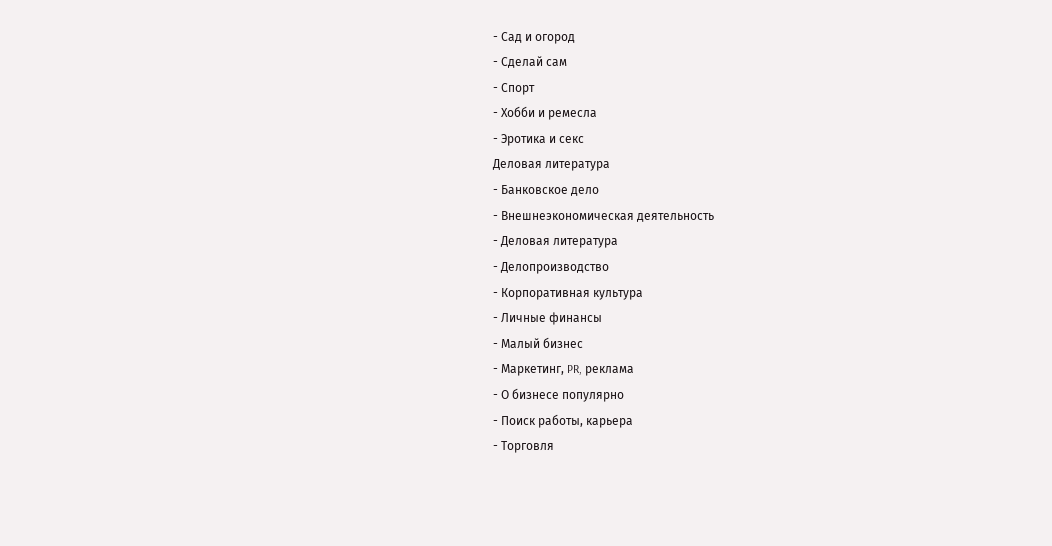- Сад и огород
- Сделай сам
- Спорт
- Хобби и ремесла
- Эротика и секс
Деловая литература
- Банковское дело
- Внешнеэкономическая деятельность
- Деловая литература
- Делопроизводство
- Корпоративная культура
- Личные финансы
- Малый бизнес
- Маркетинг, PR, реклама
- О бизнесе популярно
- Поиск работы, карьера
- Торговля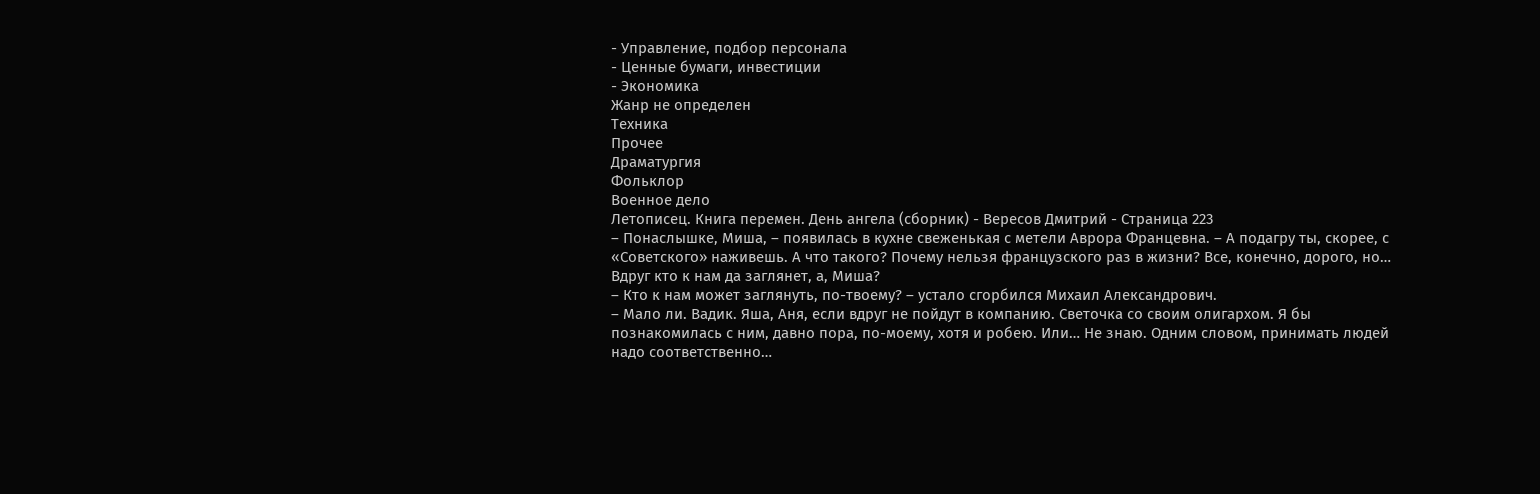- Управление, подбор персонала
- Ценные бумаги, инвестиции
- Экономика
Жанр не определен
Техника
Прочее
Драматургия
Фольклор
Военное дело
Летописец. Книга перемен. День ангела (сборник) - Вересов Дмитрий - Страница 223
– Понаслышке, Миша, – появилась в кухне свеженькая с метели Аврора Францевна. – А подагру ты, скорее, с «Советского» наживешь. А что такого? Почему нельзя французского раз в жизни? Все, конечно, дорого, но… Вдруг кто к нам да заглянет, а, Миша?
– Кто к нам может заглянуть, по-твоему? – устало сгорбился Михаил Александрович.
– Мало ли. Вадик. Яша, Аня, если вдруг не пойдут в компанию. Светочка со своим олигархом. Я бы познакомилась с ним, давно пора, по-моему, хотя и робею. Или… Не знаю. Одним словом, принимать людей надо соответственно…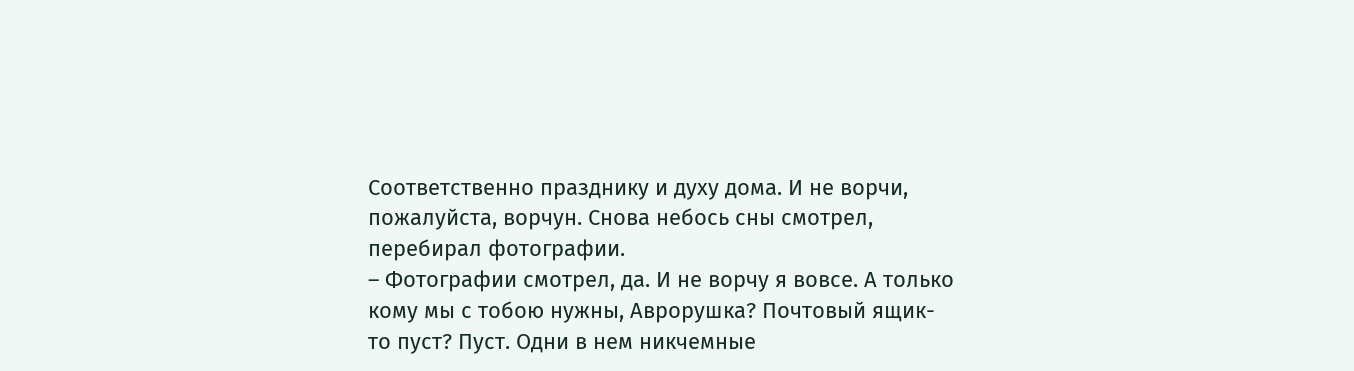Соответственно празднику и духу дома. И не ворчи, пожалуйста, ворчун. Снова небось сны смотрел, перебирал фотографии.
– Фотографии смотрел, да. И не ворчу я вовсе. А только кому мы с тобою нужны, Аврорушка? Почтовый ящик-то пуст? Пуст. Одни в нем никчемные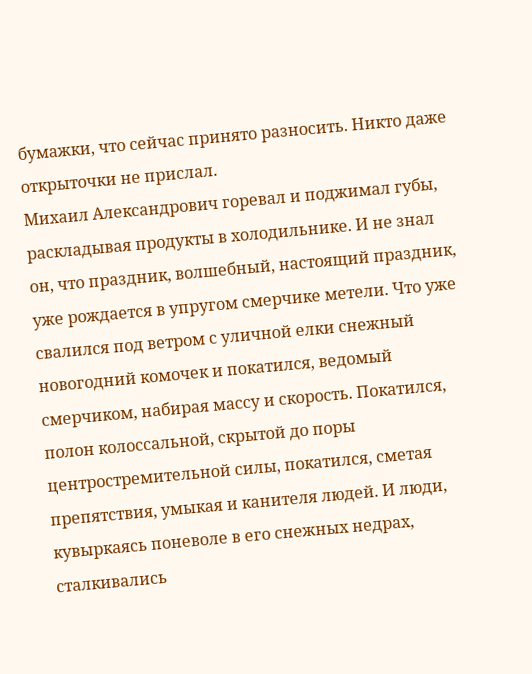бумажки, что сейчас принято разносить. Никто даже открыточки не прислал.
Михаил Александрович горевал и поджимал губы, раскладывая продукты в холодильнике. И не знал он, что праздник, волшебный, настоящий праздник, уже рождается в упругом смерчике метели. Что уже свалился под ветром с уличной елки снежный новогодний комочек и покатился, ведомый смерчиком, набирая массу и скорость. Покатился, полон колоссальной, скрытой до поры центростремительной силы, покатился, сметая препятствия, умыкая и канителя людей. И люди, кувыркаясь поневоле в его снежных недрах, сталкивались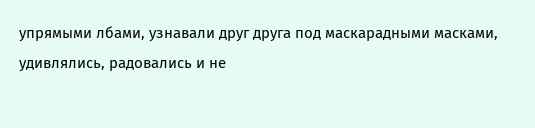упрямыми лбами, узнавали друг друга под маскарадными масками, удивлялись, радовались и не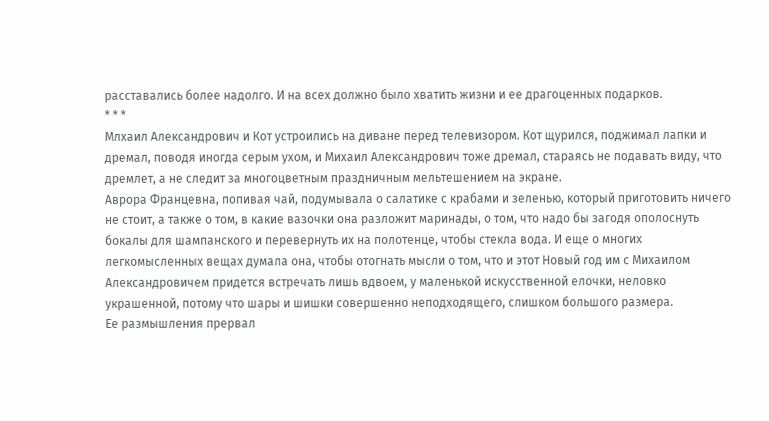расставались более надолго. И на всех должно было хватить жизни и ее драгоценных подарков.
* * *
Млхаил Александрович и Кот устроились на диване перед телевизором. Кот щурился, поджимал лапки и дремал, поводя иногда серым ухом, и Михаил Александрович тоже дремал, стараясь не подавать виду, что дремлет, а не следит за многоцветным праздничным мельтешением на экране.
Аврора Францевна, попивая чай, подумывала о салатике с крабами и зеленью, который приготовить ничего не стоит, а также о том, в какие вазочки она разложит маринады, о том, что надо бы загодя ополоснуть бокалы для шампанского и перевернуть их на полотенце, чтобы стекла вода. И еще о многих легкомысленных вещах думала она, чтобы отогнать мысли о том, что и этот Новый год им с Михаилом Александровичем придется встречать лишь вдвоем, у маленькой искусственной елочки, неловко украшенной, потому что шары и шишки совершенно неподходящего, слишком большого размера.
Ее размышления прервал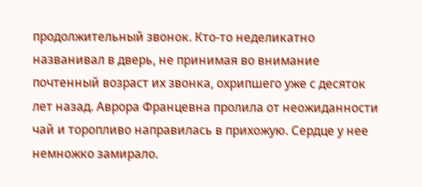продолжительный звонок. Кто-то неделикатно названивал в дверь, не принимая во внимание почтенный возраст их звонка, охрипшего уже с десяток лет назад. Аврора Францевна пролила от неожиданности чай и торопливо направилась в прихожую. Сердце у нее немножко замирало.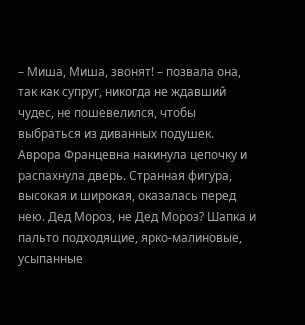– Миша, Миша, звонят! – позвала она, так как супруг, никогда не ждавший чудес, не пошевелился, чтобы выбраться из диванных подушек. Аврора Францевна накинула цепочку и распахнула дверь. Странная фигура, высокая и широкая, оказалась перед нею. Дед Мороз, не Дед Мороз? Шапка и пальто подходящие, ярко-малиновые, усыпанные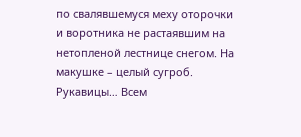по свалявшемуся меху оторочки и воротника не растаявшим на нетопленой лестнице снегом. На макушке – целый сугроб. Рукавицы… Всем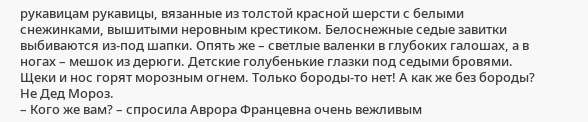рукавицам рукавицы, вязанные из толстой красной шерсти с белыми снежинками, вышитыми неровным крестиком. Белоснежные седые завитки выбиваются из-под шапки. Опять же – светлые валенки в глубоких галошах, а в ногах – мешок из дерюги. Детские голубенькие глазки под седыми бровями. Щеки и нос горят морозным огнем. Только бороды-то нет! А как же без бороды? Не Дед Мороз.
– Кого же вам? – спросила Аврора Францевна очень вежливым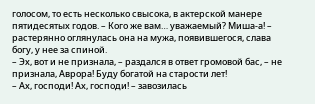голосом, то есть несколько свысока, в актерской манере пятидесятых годов. – Кого же вам… уважаемый? Миша-а! – растерянно оглянулась она на мужа, появившегося, слава богу, у нее за спиной.
– Эх, вот и не признала, – раздался в ответ громовой бас, – не признала, Аврора! Буду богатой на старости лет!
– Ах, господи! Ах, господи! – завозилась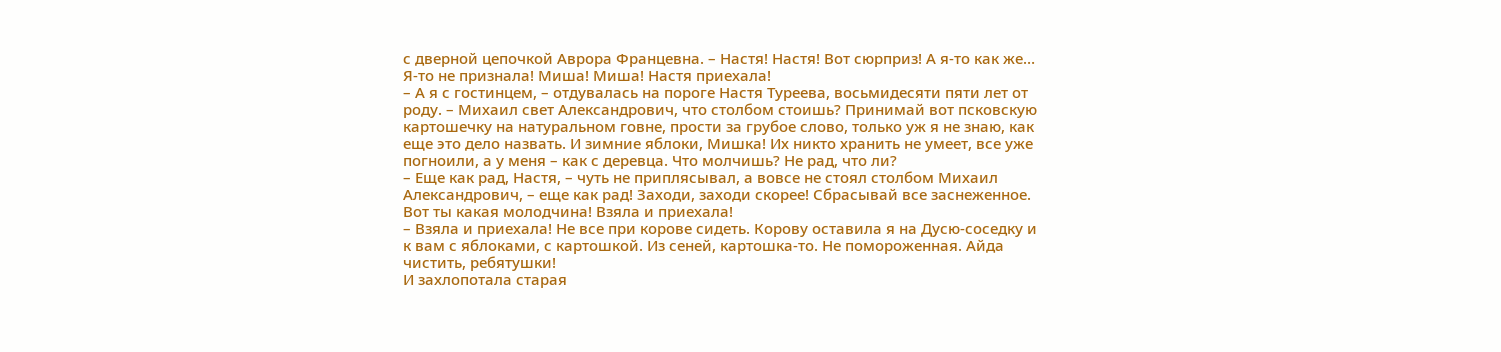с дверной цепочкой Аврора Францевна. – Настя! Настя! Вот сюрприз! А я-то как же… Я-то не признала! Миша! Миша! Настя приехала!
– А я с гостинцем, – отдувалась на пороге Настя Туреева, восьмидесяти пяти лет от роду. – Михаил свет Александрович, что столбом стоишь? Принимай вот псковскую картошечку на натуральном говне, прости за грубое слово, только уж я не знаю, как еще это дело назвать. И зимние яблоки, Мишка! Их никто хранить не умеет, все уже погноили, а у меня – как с деревца. Что молчишь? Не рад, что ли?
– Еще как рад, Настя, – чуть не приплясывал, а вовсе не стоял столбом Михаил Александрович, – еще как рад! Заходи, заходи скорее! Сбрасывай все заснеженное. Вот ты какая молодчина! Взяла и приехала!
– Взяла и приехала! Не все при корове сидеть. Корову оставила я на Дусю-соседку и к вам с яблоками, с картошкой. Из сеней, картошка-то. Не помороженная. Айда чистить, ребятушки!
И захлопотала старая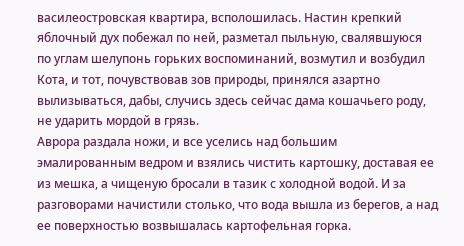василеостровская квартира, всполошилась. Настин крепкий яблочный дух побежал по ней, разметал пыльную, свалявшуюся по углам шелупонь горьких воспоминаний, возмутил и возбудил Кота, и тот, почувствовав зов природы, принялся азартно вылизываться, дабы, случись здесь сейчас дама кошачьего роду, не ударить мордой в грязь.
Аврора раздала ножи, и все уселись над большим эмалированным ведром и взялись чистить картошку, доставая ее из мешка, а чищеную бросали в тазик с холодной водой. И за разговорами начистили столько, что вода вышла из берегов, а над ее поверхностью возвышалась картофельная горка.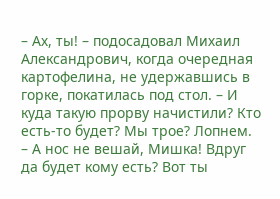– Ах, ты! – подосадовал Михаил Александрович, когда очередная картофелина, не удержавшись в горке, покатилась под стол. – И куда такую прорву начистили? Кто есть-то будет? Мы трое? Лопнем.
– А нос не вешай, Мишка! Вдруг да будет кому есть? Вот ты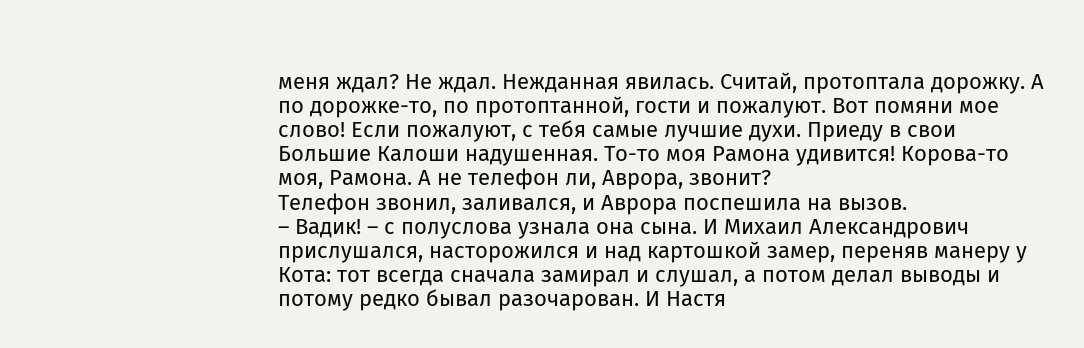меня ждал? Не ждал. Нежданная явилась. Считай, протоптала дорожку. А по дорожке-то, по протоптанной, гости и пожалуют. Вот помяни мое слово! Если пожалуют, с тебя самые лучшие духи. Приеду в свои Большие Калоши надушенная. То-то моя Рамона удивится! Корова-то моя, Рамона. А не телефон ли, Аврора, звонит?
Телефон звонил, заливался, и Аврора поспешила на вызов.
– Вадик! – с полуслова узнала она сына. И Михаил Александрович прислушался, насторожился и над картошкой замер, переняв манеру у Кота: тот всегда сначала замирал и слушал, а потом делал выводы и потому редко бывал разочарован. И Настя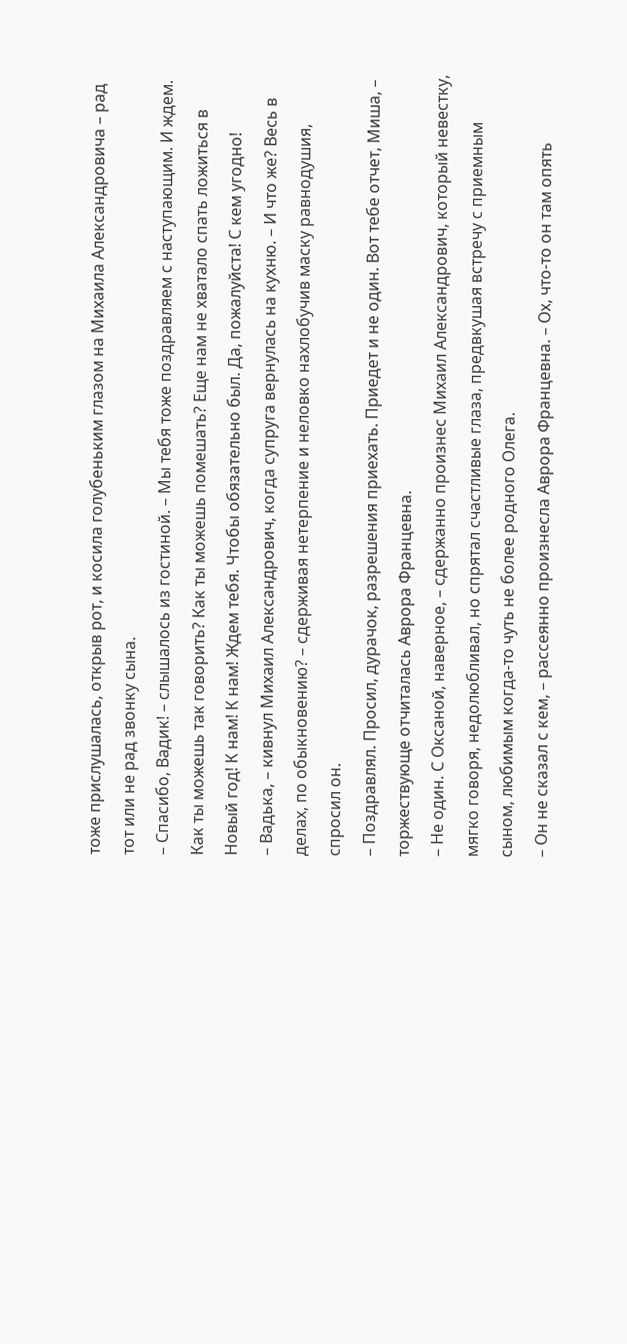тоже прислушалась, открыв рот, и косила голубеньким глазом на Михаила Александровича – рад тот или не рад звонку сына.
– Спасибо, Вадик! – слышалось из гостиной. – Мы тебя тоже поздравляем с наступающим. И ждем. Как ты можешь так говорить? Как ты можешь помешать? Еще нам не хватало спать ложиться в Новый год! К нам! К нам! Ждем тебя. Чтобы обязательно был. Да, пожалуйста! С кем угодно!
– Вадька, – кивнул Михаил Александрович, когда супруга вернулась на кухню. – И что же? Весь в делах, по обыкновению? – сдерживая нетерпение и неловко нахлобучив маску равнодушия, спросил он.
– Поздравлял. Просил, дурачок, разрешения приехать. Приедет и не один. Вот тебе отчет, Миша, – торжествующе отчиталась Аврора Францевна.
– Не один. С Оксаной, наверное, – сдержанно произнес Михаил Александрович, который невестку, мягко говоря, недолюбливал, но спрятал счастливые глаза, предвкушая встречу с приемным сыном, любимым когда-то чуть не более родного Олега.
– Он не сказал с кем, – рассеянно произнесла Аврора Францевна. – Ох, что-то он там опять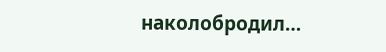наколобродил…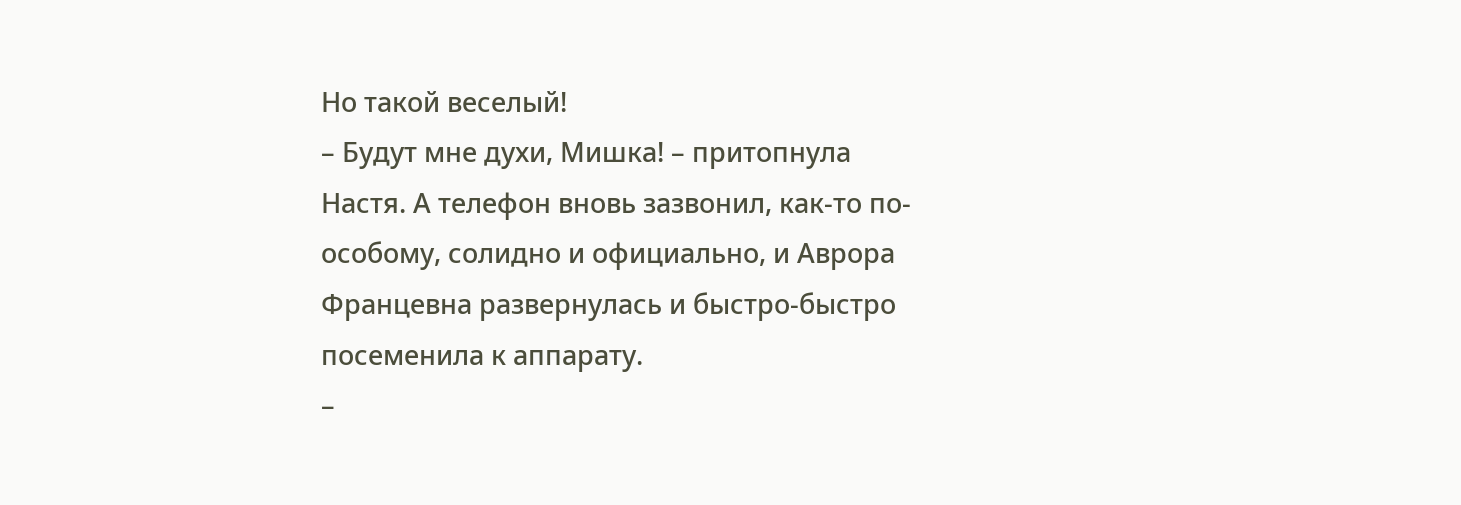Но такой веселый!
– Будут мне духи, Мишка! – притопнула Настя. А телефон вновь зазвонил, как-то по-особому, солидно и официально, и Аврора Францевна развернулась и быстро-быстро посеменила к аппарату.
–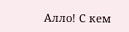Алло! С кем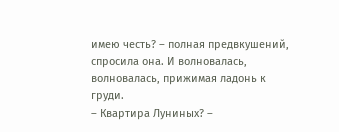имею честь? – полная предвкушений, спросила она. И волновалась, волновалась, прижимая ладонь к груди.
– Квартира Луниных? –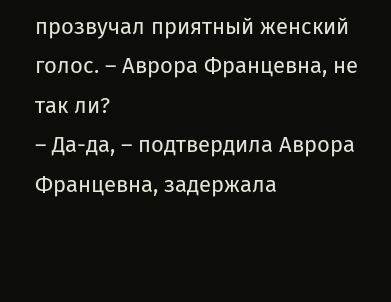прозвучал приятный женский голос. – Аврора Францевна, не так ли?
– Да-да, – подтвердила Аврора Францевна, задержала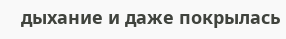дыхание и даже покрылась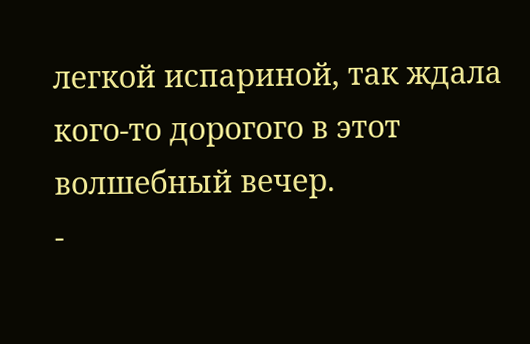легкой испариной, так ждала кого-то дорогого в этот волшебный вечер.
-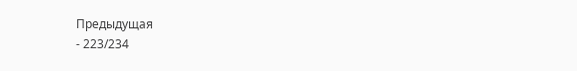Предыдущая
- 223/234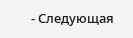- Следующая